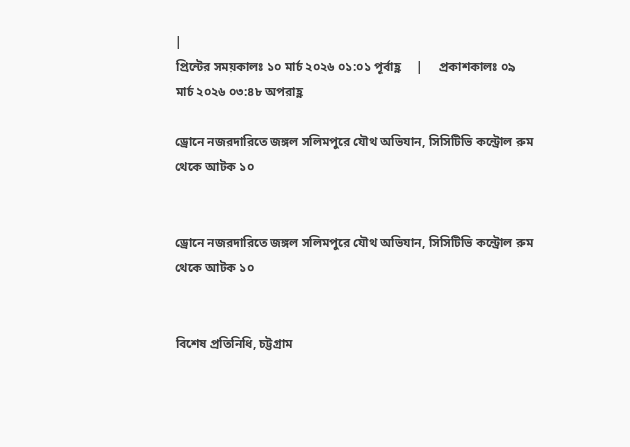|
প্রিন্টের সময়কালঃ ১০ মার্চ ২০২৬ ০১:০১ পূর্বাহ্ণ     |     প্রকাশকালঃ ০৯ মার্চ ২০২৬ ০৩:৪৮ অপরাহ্ণ

ড্রোনে নজরদারিতে জঙ্গল সলিমপুরে যৌথ অভিযান, সিসিটিভি কন্ট্রোল রুম থেকে আটক ১০


ড্রোনে নজরদারিতে জঙ্গল সলিমপুরে যৌথ অভিযান, সিসিটিভি কন্ট্রোল রুম থেকে আটক ১০


বিশেষ প্রতিনিধি, চট্টগ্রাম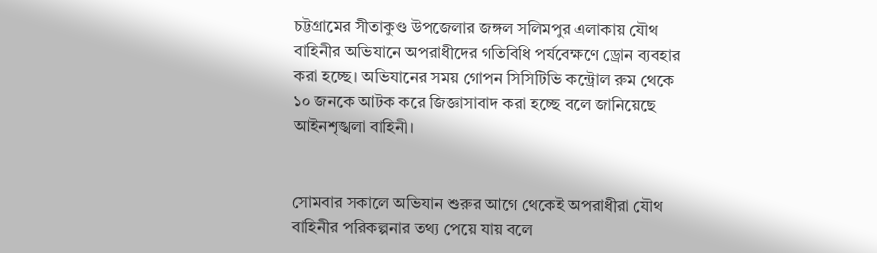চট্টগ্রামের সীতাকুণ্ড উপজেলার জঙ্গল সলিমপুর এলাকায় যৌথ বাহিনীর অভিযানে অপরাধীদের গতিবিধি পর্যবেক্ষণে ড্রোন ব্যবহার করা হচ্ছে। অভিযানের সময় গোপন সিসিটিভি কন্ট্রোল রুম থেকে ১০ জনকে আটক করে জিজ্ঞাসাবাদ করা হচ্ছে বলে জানিয়েছে আইনশৃঙ্খলা বাহিনী।


সোমবার সকালে অভিযান শুরুর আগে থেকেই অপরাধীরা যৌথ বাহিনীর পরিকল্পনার তথ্য পেয়ে যায় বলে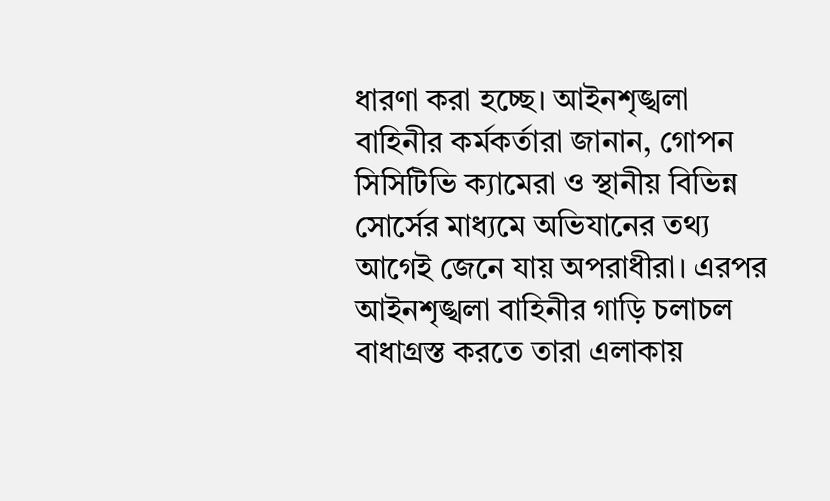ধারণা করা হচ্ছে। আইনশৃঙ্খলা বাহিনীর কর্মকর্তারা জানান, গোপন সিসিটিভি ক্যামেরা ও স্থানীয় বিভিন্ন সোর্সের মাধ্যমে অভিযানের তথ্য আগেই জেনে যায় অপরাধীরা। এরপর আইনশৃঙ্খলা বাহিনীর গাড়ি চলাচল বাধাগ্রস্ত করতে তারা এলাকায়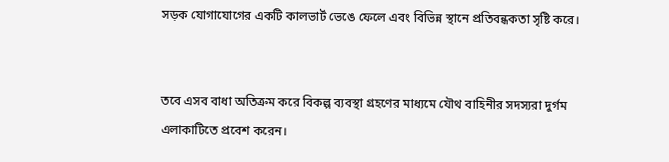সড়ক যোগাযোগের একটি কালভার্ট ভেঙে ফেলে এবং বিভিন্ন স্থানে প্রতিবন্ধকতা সৃষ্টি করে।


তবে এসব বাধা অতিক্রম করে বিকল্প ব্যবস্থা গ্রহণের মাধ্যমে যৌথ বাহিনীর সদস্যরা দুর্গম এলাকাটিতে প্রবেশ করেন।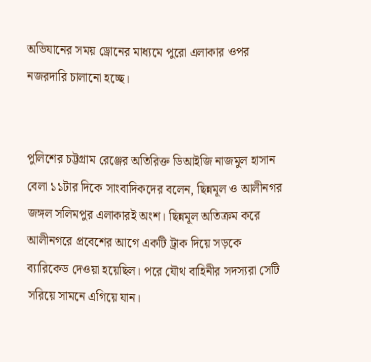অভিযানের সময় ড্রোনের মাধ্যমে পুরো এলাকার ওপর নজরদারি চালানো হচ্ছে।


পুলিশের চট্টগ্রাম রেঞ্জের অতিরিক্ত ডিআইজি নাজমুল হাসান বেলা ১১টার দিকে সাংবাদিকদের বলেন, ছিন্নমূল ও আলীনগর জঙ্গল সলিমপুর এলাকারই অংশ। ছিন্নমূল অতিক্রম করে আলীনগরে প্রবেশের আগে একটি ট্রাক দিয়ে সড়কে ব্যারিকেড দেওয়া হয়েছিল। পরে যৌথ বাহিনীর সদস্যরা সেটি সরিয়ে সামনে এগিয়ে যান।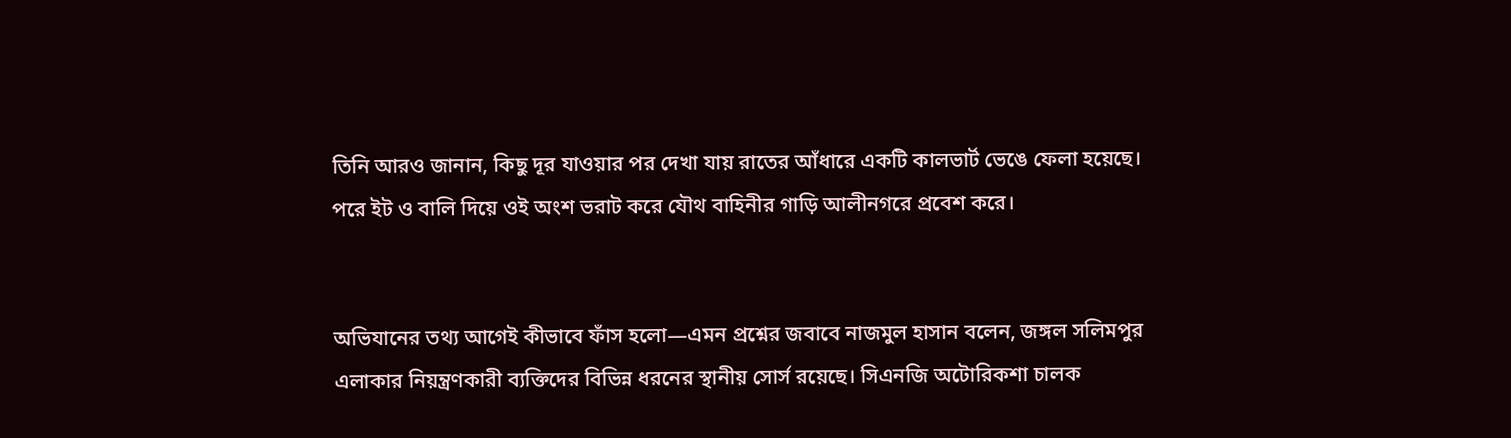তিনি আরও জানান, কিছু দূর যাওয়ার পর দেখা যায় রাতের আঁধারে একটি কালভার্ট ভেঙে ফেলা হয়েছে। পরে ইট ও বালি দিয়ে ওই অংশ ভরাট করে যৌথ বাহিনীর গাড়ি আলীনগরে প্রবেশ করে।


অভিযানের তথ্য আগেই কীভাবে ফাঁস হলো—এমন প্রশ্নের জবাবে নাজমুল হাসান বলেন, জঙ্গল সলিমপুর এলাকার নিয়ন্ত্রণকারী ব্যক্তিদের বিভিন্ন ধরনের স্থানীয় সোর্স রয়েছে। সিএনজি অটোরিকশা চালক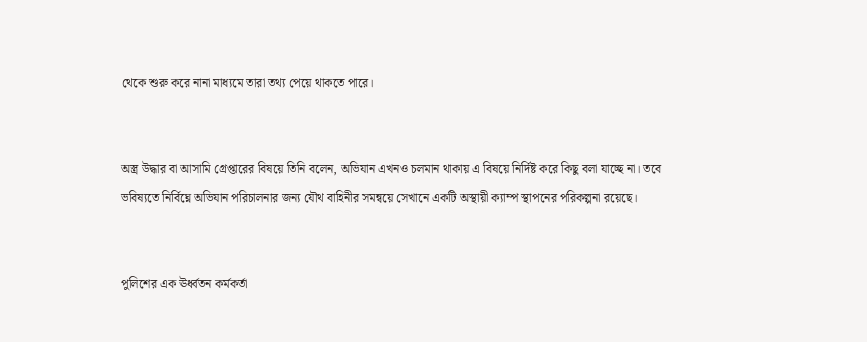থেকে শুরু করে নানা মাধ্যমে তারা তথ্য পেয়ে থাকতে পারে।


অস্ত্র উদ্ধার বা আসামি গ্রেপ্তারের বিষয়ে তিনি বলেন, অভিযান এখনও চলমান থাকায় এ বিষয়ে নির্দিষ্ট করে কিছু বলা যাচ্ছে না। তবে ভবিষ্যতে নির্বিঘ্নে অভিযান পরিচালনার জন্য যৌথ বাহিনীর সমন্বয়ে সেখানে একটি অস্থায়ী ক্যাম্প স্থাপনের পরিকল্পনা রয়েছে।


পুলিশের এক ঊর্ধ্বতন কর্মকর্তা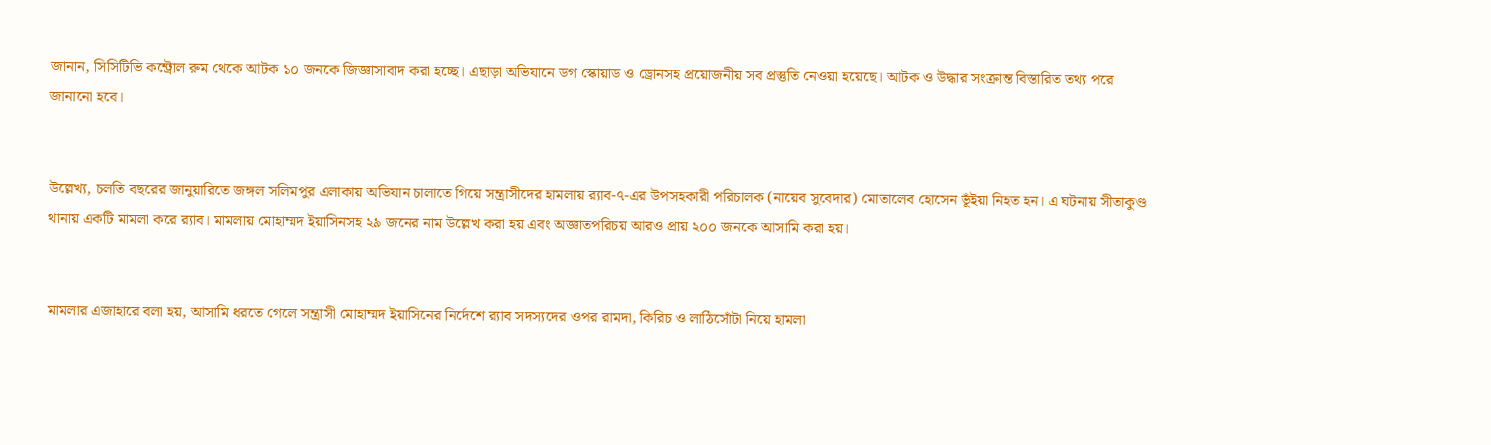জানান, সিসিটিভি কন্ট্রোল রুম থেকে আটক ১০ জনকে জিজ্ঞাসাবাদ করা হচ্ছে। এছাড়া অভিযানে ডগ স্কোয়াড ও ড্রোনসহ প্রয়োজনীয় সব প্রস্তুতি নেওয়া হয়েছে। আটক ও উদ্ধার সংক্রান্ত বিস্তারিত তথ্য পরে জানানো হবে।


উল্লেখ্য, চলতি বছরের জানুয়ারিতে জঙ্গল সলিমপুর এলাকায় অভিযান চালাতে গিয়ে সন্ত্রাসীদের হামলায় র‍্যাব-৭-এর উপসহকারী পরিচালক (নায়েব সুবেদার) মোতালেব হোসেন ভূঁইয়া নিহত হন। এ ঘটনায় সীতাকুণ্ড থানায় একটি মামলা করে র‍্যাব। মামলায় মোহাম্মদ ইয়াসিনসহ ২৯ জনের নাম উল্লেখ করা হয় এবং অজ্ঞাতপরিচয় আরও প্রায় ২০০ জনকে আসামি করা হয়।


মামলার এজাহারে বলা হয়, আসামি ধরতে গেলে সন্ত্রাসী মোহাম্মদ ইয়াসিনের নির্দেশে র‍্যাব সদস্যদের ওপর রামদা, কিরিচ ও লাঠিসোঁটা নিয়ে হামলা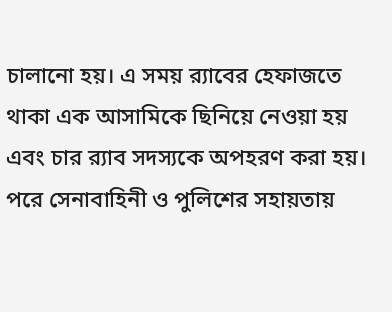চালানো হয়। এ সময় র‍্যাবের হেফাজতে থাকা এক আসামিকে ছিনিয়ে নেওয়া হয় এবং চার র‍্যাব সদস্যকে অপহরণ করা হয়। পরে সেনাবাহিনী ও পুলিশের সহায়তায়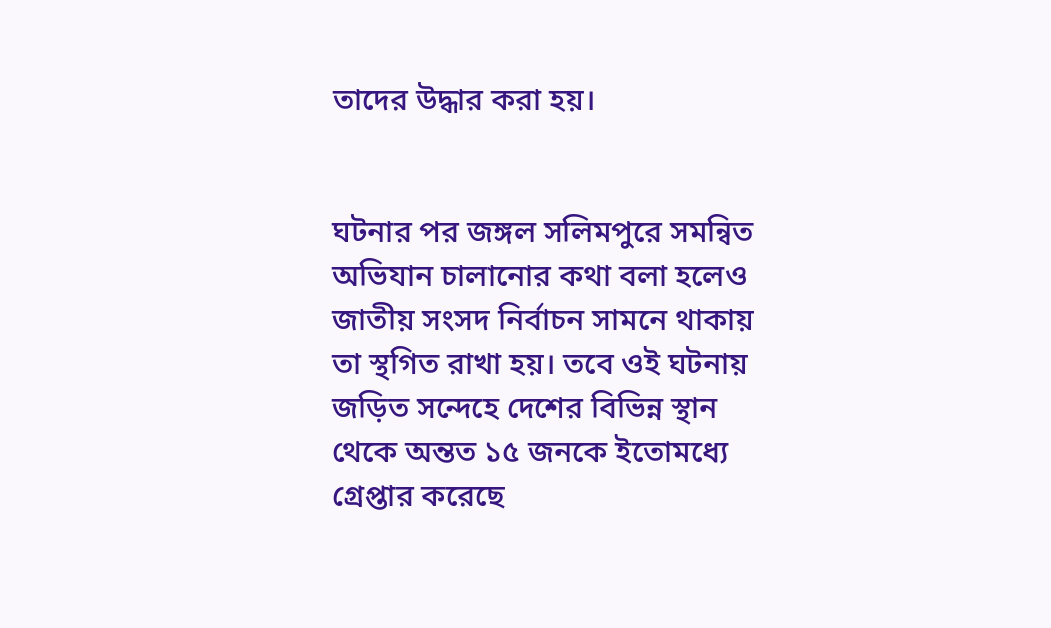তাদের উদ্ধার করা হয়।


ঘটনার পর জঙ্গল সলিমপুরে সমন্বিত অভিযান চালানোর কথা বলা হলেও জাতীয় সংসদ নির্বাচন সামনে থাকায় তা স্থগিত রাখা হয়। তবে ওই ঘটনায় জড়িত সন্দেহে দেশের বিভিন্ন স্থান থেকে অন্তত ১৫ জনকে ইতোমধ্যে গ্রেপ্তার করেছে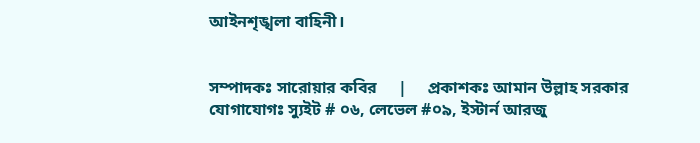আইনশৃঙ্খলা বাহিনী।


সম্পাদকঃ সারোয়ার কবির     |     প্রকাশকঃ আমান উল্লাহ সরকার
যোগাযোগঃ স্যুইট # ০৬, লেভেল #০৯, ইস্টার্ন আরজু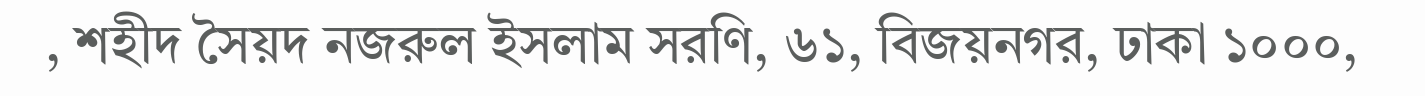, শহীদ সৈয়দ নজরুল ইসলাম সরণি, ৬১, বিজয়নগর, ঢাকা ১০০০,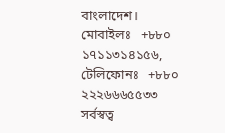বাংলাদেশ।
মোবাইলঃ   +৮৮০ ১৭১১৩১৪১৫৬, টেলিফোনঃ   +৮৮০ ২২২৬৬৬৫৫৩৩
সর্বস্বত্ব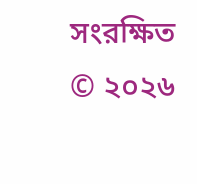সংরক্ষিত © ২০২৬